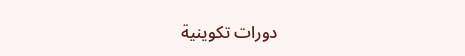دورات تكوينية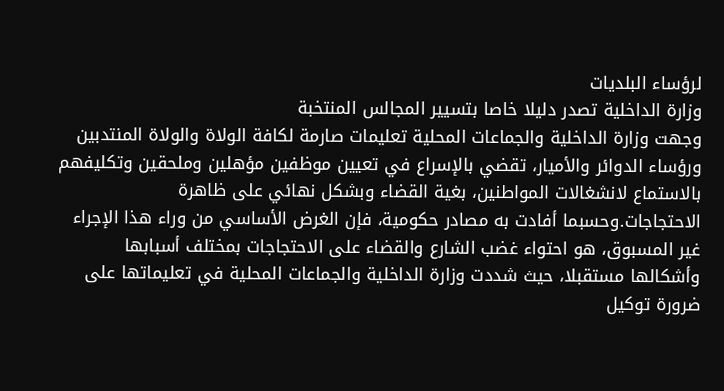لرؤساء البلديات
وزارة الداخلية تصدر دليلا خاصا بتسيير المجالس المنتخبة
وجهت وزارة الداخلية والجماعات المحلية تعليمات صارمة لكافة الولاة والولاة المنتدبين ورؤساء الدوائر والأميار، تقضي بالإسراع في تعيين موظفين مؤهلين وملحقين وتكليفهم بالاستماع لانشغالات المواطنين، بغية القضاء وبشكل نهائي على ظاهرة الاحتجاجات.وحسبما أفادت به مصادر حكومية، فإن الغرض الأساسي من وراء هذا الإجراء غير المسبوق، هو احتواء غضب الشارع والقضاء على الاحتجاجات بمختلف أسبابها وأشكالها مستقبلا، حيث شددت وزارة الداخلية والجماعات المحلية في تعليماتها على ضرورة توكيل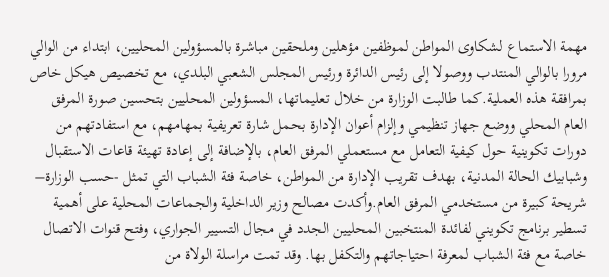مهمة الاستماع لشكاوى المواطن لموظفين مؤهلين وملحقين مباشرة بالمسؤولين المحليين، ابتداء من الوالي مرورا بالوالي المنتدب ووصولا إلى رئيس الدائرة ورئيس المجلس الشعبي البلدي، مع تخصيص هيكل خاص بمرافقة هذه العملية.كما طالبت الوزارة من خلال تعليماتها، المسؤولين المحليين بتحسين صورة المرفق العام المحلي ووضع جهاز تنظيمي وإلزام أعوان الإدارة بحمل شارة تعريفية بمهامهم، مع استفادتهم من دورات تكوينية حول كيفية التعامل مع مستعملي المرفق العام، بالإضافة إلى إعادة تهيئة قاعات الاستقبال وشبابيك الحالة المدنية، بهدف تقريب الإدارة من المواطن، خاصة فئة الشباب التي تمثل -حسب الوزارة– شريحة كبيرة من مستخدمي المرفق العام.وأكدت مصالح وزير الداخلية والجماعات المحلية على أهمية تسطير برنامج تكويني لفائدة المنتخبين المحليين الجدد في مجال التسيير الجواري، وفتح قنوات الاتصال خاصة مع فئة الشباب لمعرفة احتياجاتهم والتكفل بها. وقد تمت مراسلة الولاة من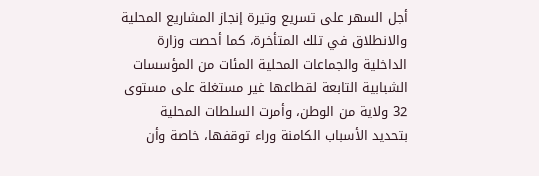أجل السهر على تسريع وتيرة إنجاز المشاريع المحلية والانطلاق في تلك المتأخرة، كما أحصت وزارة الداخلية والجماعات المحلية المئات من المؤسسات الشبابية التابعة لقطاعها غير مستغلة على مستوى 32 ولاية من الوطن، وأمرت السلطات المحلية بتحديد الأسباب الكامنة وراء توقفها، خاصة وأن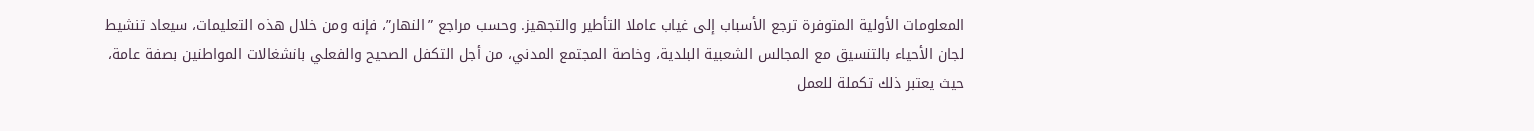المعلومات الأولية المتوفرة ترجع الأسباب إلى غياب عاملا التأطير والتجهيز. وحسب مراجع ”النهار”، فإنه ومن خلال هذه التعليمات، سيعاد تنشيط لجان الأحياء بالتنسيق مع المجالس الشعبية البلدية، وخاصة المجتمع المدني، من أجل التكفل الصحيح والفعلي بانشغالات المواطنين بصفة عامة، حيث يعتبر ذلك تكملة للعمل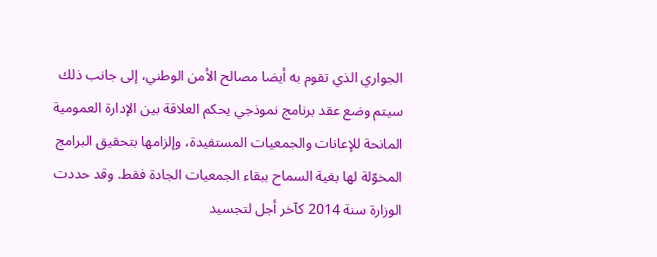الجواري الذي تقوم به أيضا مصالح الأمن الوطني، إلى جانب ذلك سيتم وضع عقد برنامج نموذجي يحكم العلاقة بين الإدارة العمومية المانحة للإعانات والجمعيات المستفيدة، وإلزامها بتحقيق البرامج المخوّلة لها بغية السماح ببقاء الجمعيات الجادة فقط. وقد حددت الوزارة سنة 2014 كآخر أجل لتجسيد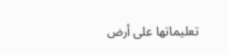تعليماتها على أرض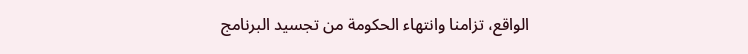الواقع، تزامنا وانتهاء الحكومة من تجسيد البرنامج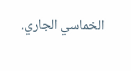الخماسي الجاري.